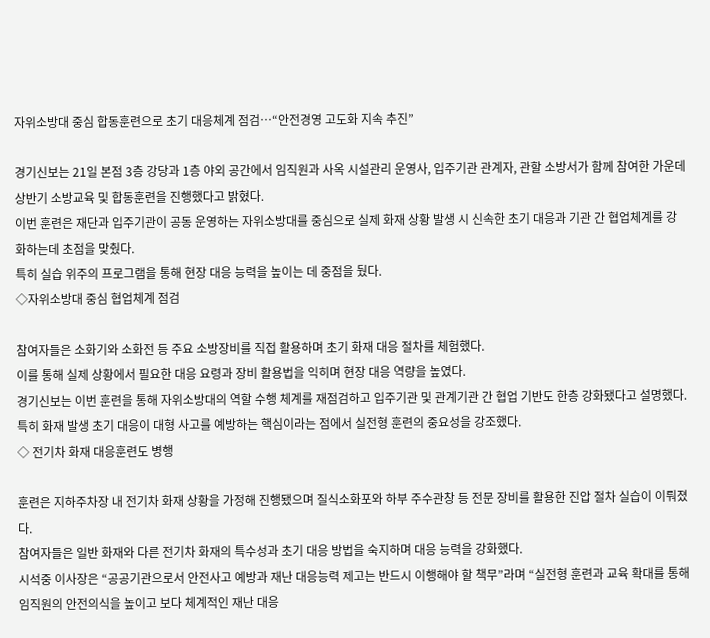자위소방대 중심 합동훈련으로 초기 대응체계 점검…“안전경영 고도화 지속 추진”

경기신보는 21일 본점 3층 강당과 1층 야외 공간에서 임직원과 사옥 시설관리 운영사, 입주기관 관계자, 관할 소방서가 함께 참여한 가운데 상반기 소방교육 및 합동훈련을 진행했다고 밝혔다.
이번 훈련은 재단과 입주기관이 공동 운영하는 자위소방대를 중심으로 실제 화재 상황 발생 시 신속한 초기 대응과 기관 간 협업체계를 강화하는데 초점을 맞췄다.
특히 실습 위주의 프로그램을 통해 현장 대응 능력을 높이는 데 중점을 뒀다.
◇자위소방대 중심 협업체계 점검

참여자들은 소화기와 소화전 등 주요 소방장비를 직접 활용하며 초기 화재 대응 절차를 체험했다.
이를 통해 실제 상황에서 필요한 대응 요령과 장비 활용법을 익히며 현장 대응 역량을 높였다.
경기신보는 이번 훈련을 통해 자위소방대의 역할 수행 체계를 재점검하고 입주기관 및 관계기관 간 협업 기반도 한층 강화됐다고 설명했다.
특히 화재 발생 초기 대응이 대형 사고를 예방하는 핵심이라는 점에서 실전형 훈련의 중요성을 강조했다.
◇ 전기차 화재 대응훈련도 병행

훈련은 지하주차장 내 전기차 화재 상황을 가정해 진행됐으며 질식소화포와 하부 주수관창 등 전문 장비를 활용한 진압 절차 실습이 이뤄졌다.
참여자들은 일반 화재와 다른 전기차 화재의 특수성과 초기 대응 방법을 숙지하며 대응 능력을 강화했다.
시석중 이사장은 “공공기관으로서 안전사고 예방과 재난 대응능력 제고는 반드시 이행해야 할 책무”라며 “실전형 훈련과 교육 확대를 통해 임직원의 안전의식을 높이고 보다 체계적인 재난 대응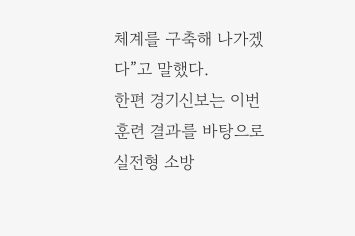체계를 구축해 나가겠다”고 말했다.
한편 경기신보는 이번 훈련 결과를 바탕으로 실전형 소방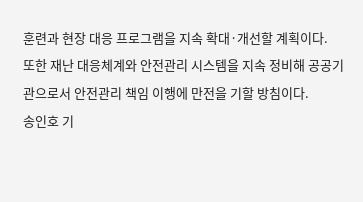훈련과 현장 대응 프로그램을 지속 확대·개선할 계획이다.
또한 재난 대응체계와 안전관리 시스템을 지속 정비해 공공기관으로서 안전관리 책임 이행에 만전을 기할 방침이다.
송인호 기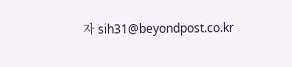자 sih31@beyondpost.co.kr